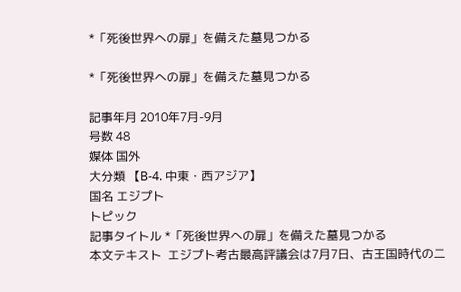*「死後世界への扉」を備えた墓見つかる

*「死後世界への扉」を備えた墓見つかる

記事年月 2010年7月-9月
号数 48
媒体 国外
大分類 【B-4. 中東・西アジア】
国名 エジプト
トピック
記事タイトル *「死後世界への扉」を備えた墓見つかる
本文テキスト  エジプト考古最高評議会は7月7日、古王国時代の二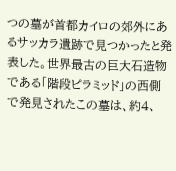つの墓が首都カイロの郊外にあるサッカラ遺跡で見つかったと発表した。世界最古の巨大石造物である「階段ピラミッド」の西側で発見されたこの墓は、約4、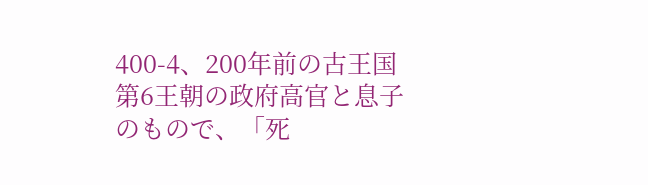400-4、200年前の古王国第6王朝の政府高官と息子のもので、「死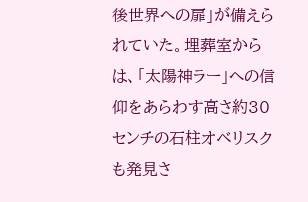後世界への扉」が備えられていた。埋葬室からは、「太陽神ラー」への信仰をあらわす高さ約30センチの石柱オベリスクも発見さ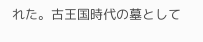れた。古王国時代の墓として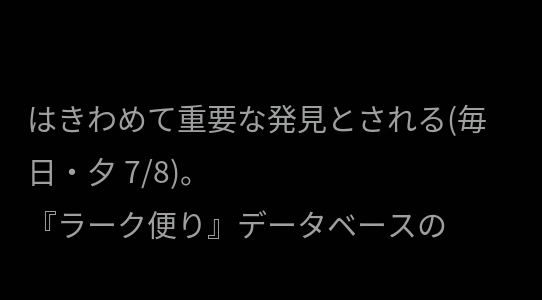はきわめて重要な発見とされる(毎日・夕 7/8)。
『ラーク便り』データベースの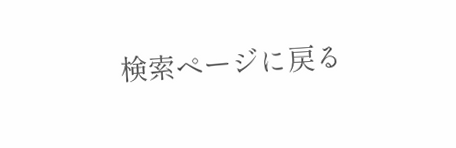検索ページに戻る